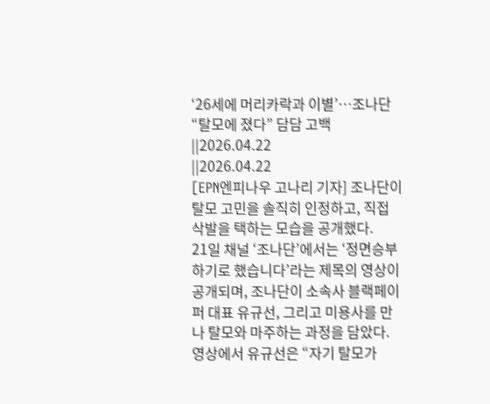‘26세에 머리카락과 이별’…조나단 “탈모에 졌다” 담담 고백
||2026.04.22
||2026.04.22
[EPN엔피나우 고나리 기자] 조나단이 탈모 고민을 솔직히 인정하고, 직접 삭발을 택하는 모습을 공개했다.
21일 채널 ‘조나단’에서는 ‘정면승부하기로 했습니다’라는 제목의 영상이 공개되며, 조나단이 소속사 블랙페이퍼 대표 유규선, 그리고 미용사를 만나 탈모와 마주하는 과정을 담았다.
영상에서 유규선은 “자기 탈모가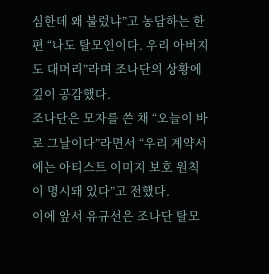심한데 왜 불렀냐”고 농담하는 한편 “나도 탈모인이다. 우리 아버지도 대머리”라며 조나단의 상황에 깊이 공감했다.
조나단은 모자를 쓴 채 “오늘이 바로 그날이다”라면서 “우리 계약서에는 아티스트 이미지 보호 원칙이 명시돼 있다”고 전했다.
이에 앞서 유규선은 조나단 탈모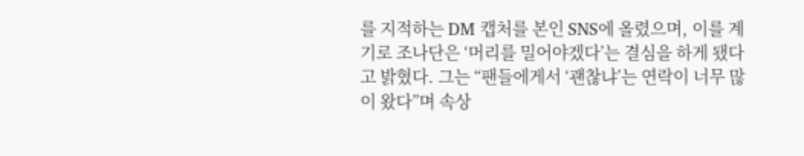를 지적하는 DM 캡처를 본인 SNS에 올렸으며, 이를 계기로 조나단은 ‘머리를 밀어야겠다’는 결심을 하게 됐다고 밝혔다. 그는 “팬들에게서 ‘괜찮냐’는 연락이 너무 많이 왔다”며 속상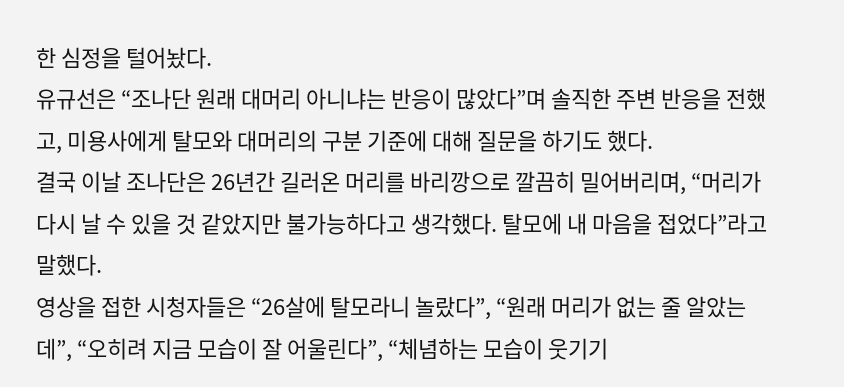한 심정을 털어놨다.
유규선은 “조나단 원래 대머리 아니냐는 반응이 많았다”며 솔직한 주변 반응을 전했고, 미용사에게 탈모와 대머리의 구분 기준에 대해 질문을 하기도 했다.
결국 이날 조나단은 26년간 길러온 머리를 바리깡으로 깔끔히 밀어버리며, “머리가 다시 날 수 있을 것 같았지만 불가능하다고 생각했다. 탈모에 내 마음을 접었다”라고 말했다.
영상을 접한 시청자들은 “26살에 탈모라니 놀랐다”, “원래 머리가 없는 줄 알았는데”, “오히려 지금 모습이 잘 어울린다”, “체념하는 모습이 웃기기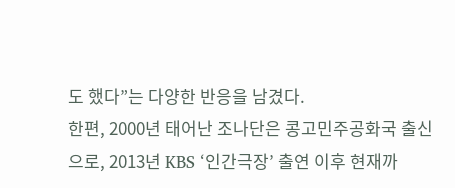도 했다”는 다양한 반응을 남겼다.
한편, 2000년 태어난 조나단은 콩고민주공화국 출신으로, 2013년 KBS ‘인간극장’ 출연 이후 현재까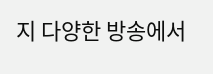지 다양한 방송에서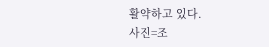활약하고 있다.
사진=조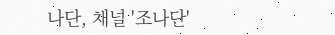나단, 채널 '조나단'